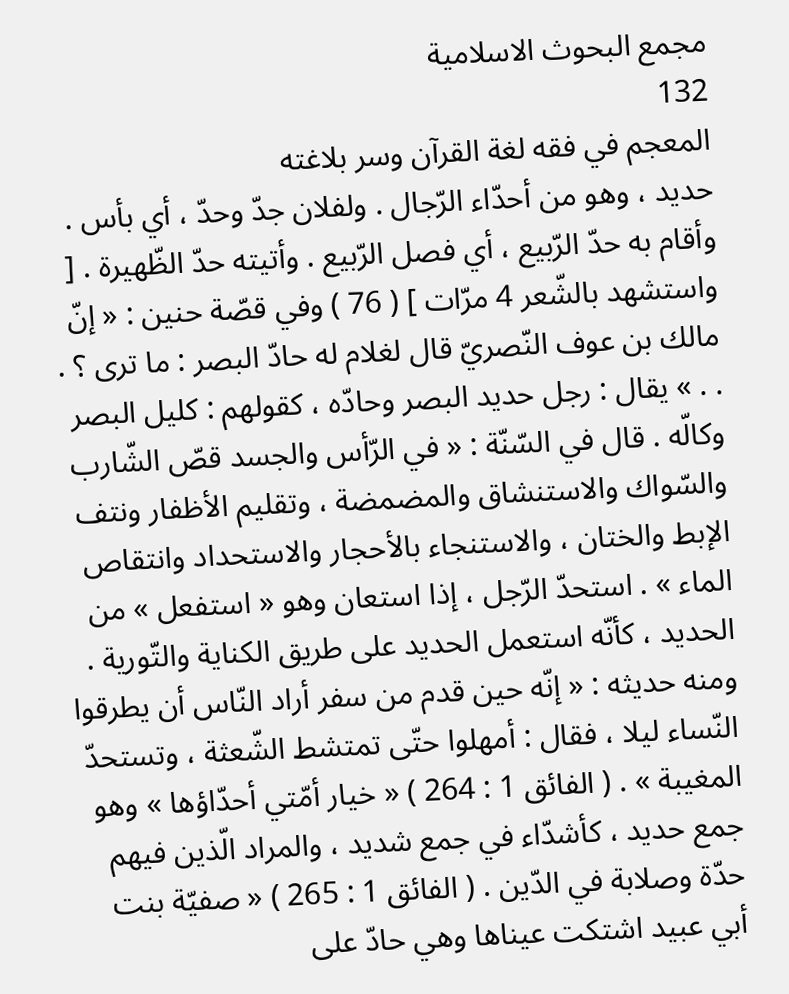مجمع البحوث الاسلامية
132
المعجم في فقه لغة القرآن وسر بلاغته
حديد ، وهو من أحدّاء الرّجال . ولفلان جدّ وحدّ ، أي بأس . وأقام به حدّ الرّبيع ، أي فصل الرّبيع . وأتيته حدّ الظّهيرة . [ واستشهد بالشّعر 4 مرّات ] ( 76 ) وفي قصّة حنين : « إنّ مالك بن عوف النّصريّ قال لغلام له حادّ البصر : ما ترى ؟ . . . » يقال : رجل حديد البصر وحادّه ، كقولهم : كليل البصر وكالّه . قال في السّنّة : « في الرّأس والجسد قصّ الشّارب والسّواك والاستنشاق والمضمضة ، وتقليم الأظفار ونتف الإبط والختان ، والاستنجاء بالأحجار والاستحداد وانتقاص الماء » . استحدّ الرّجل ، إذا استعان وهو « استفعل » من الحديد ، كأنّه استعمل الحديد على طريق الكناية والتّورية . ومنه حديثه : « إنّه حين قدم من سفر أراد النّاس أن يطرقوا النّساء ليلا ، فقال : أمهلوا حتّى تمتشط الشّعثة ، وتستحدّ المغيبة » . ( الفائق 1 : 264 ) « خيار أمّتي أحدّاؤها » وهو جمع حديد ، كأشدّاء في جمع شديد ، والمراد الّذين فيهم حدّة وصلابة في الدّين . ( الفائق 1 : 265 ) « صفيّة بنت أبي عبيد اشتكت عيناها وهي حادّ على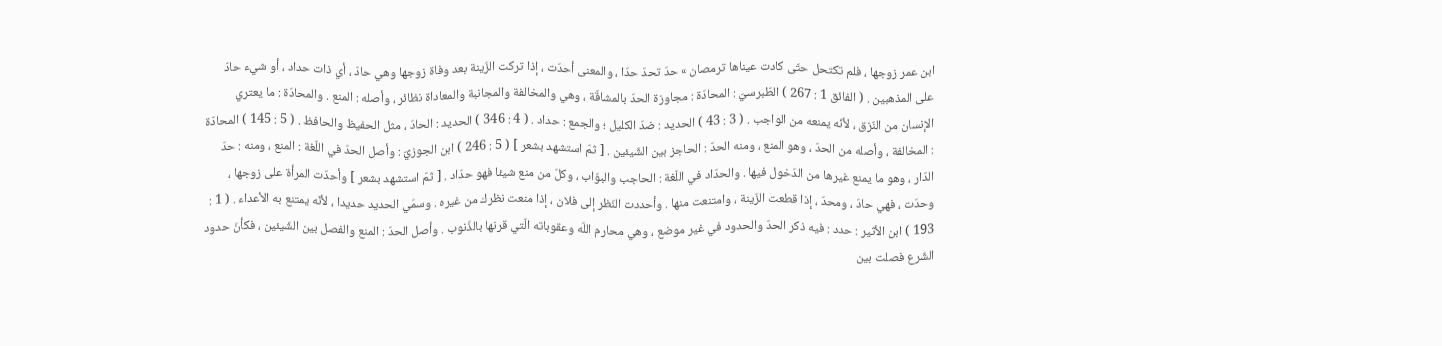ابن عمر زوجها ، فلم تكتحل حتّى كادت عيناها ترمصان » حدّ تحدّ حدّا ، والمعنى أحدّت ، إذا تركت الزّينة بعد وفاة زوجها وهي حادّ ، أي ذات حداد ، أو شيء حادّ على المذهبين . ( الفائق 1 : 267 ) الطّبرسيّ : المحادّة : مجاوزة الحدّ بالمشاقّة ، وهي والمخالفة والمجانبة والمعاداة نظائر ، وأصله : المنع . والمحادّة : ما يعتري الإنسان من النّزق ، لأنّه يمنعه من الواجب . ( 3 : 43 ) الحديد : ضدّ الكليل ؛ والجمع : حداد . ( 4 : 346 ) الحديد : الحادّ ، مثل الحفيظ والحافظ . ( 5 : 145 ) المحادّة : المخالفة ، وأصله من الحدّ ، وهو المنع ، ومنه الحدّ : الحاجز بين الشّيئين . [ ثمّ استشهد بشعر ] ( 5 : 246 ) ابن الجوزيّ : وأصل الحدّ في اللّغة : المنع ، ومنه : حدّ الدّار ، وهو ما يمنع غيرها من الدّخول فيها . والحدّاد في اللّغة : الحاجب والبوّاب ، وكلّ من منع شيئا فهو حدّاد . [ ثمّ استشهد بشعر ] وأحدّت المرأة على زوجها ، وحدّت ، فهي حادّ ، ومحدّ ، إذا قطعت الزّينة ، وامتنعت منها . وأحددت النّظر إلى فلان ، إذا منعت نظرك من غيره . وسمّي الحديد حديدا ، لأنّه يمتنع به الأعداء . ( 1 : 193 ) ابن الأثير : حدد : فيه ذكر الحدّ والحدود في غير موضع ، وهي محارم اللّه وعقوباته الّتي قرنها بالذّنوب . وأصل الحدّ : المنع والفصل بين الشّيئين ، فكأنّ حدود الشّرع فصلت بين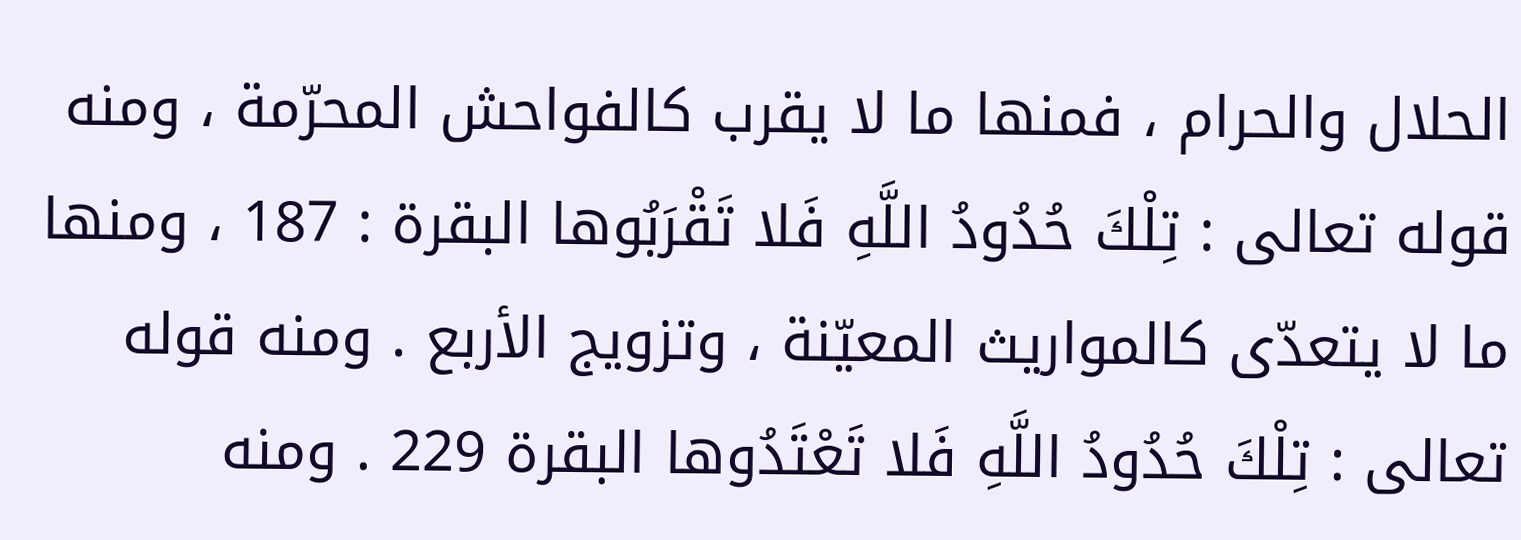الحلال والحرام ، فمنها ما لا يقرب كالفواحش المحرّمة ، ومنه قوله تعالى : تِلْكَ حُدُودُ اللَّهِ فَلا تَقْرَبُوها البقرة : 187 ، ومنها ما لا يتعدّى كالمواريث المعيّنة ، وتزويج الأربع . ومنه قوله تعالى : تِلْكَ حُدُودُ اللَّهِ فَلا تَعْتَدُوها البقرة 229 . ومنه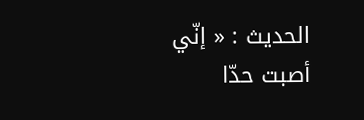الحديث : « إنّي أصبت حدّا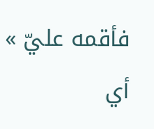فأقمه عليّ » أي